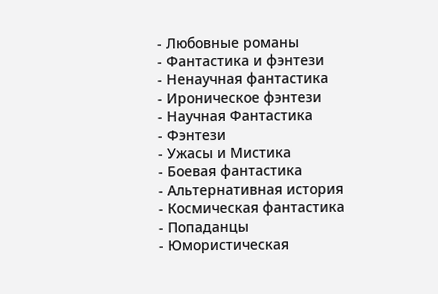- Любовные романы
- Фантастика и фэнтези
- Ненаучная фантастика
- Ироническое фэнтези
- Научная Фантастика
- Фэнтези
- Ужасы и Мистика
- Боевая фантастика
- Альтернативная история
- Космическая фантастика
- Попаданцы
- Юмористическая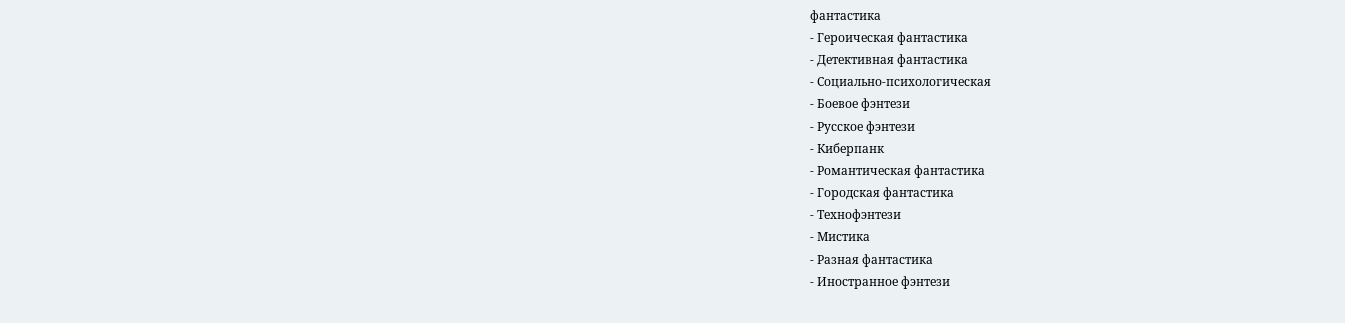фантастика
- Героическая фантастика
- Детективная фантастика
- Социально-психологическая
- Боевое фэнтези
- Русское фэнтези
- Киберпанк
- Романтическая фантастика
- Городская фантастика
- Технофэнтези
- Мистика
- Разная фантастика
- Иностранное фэнтези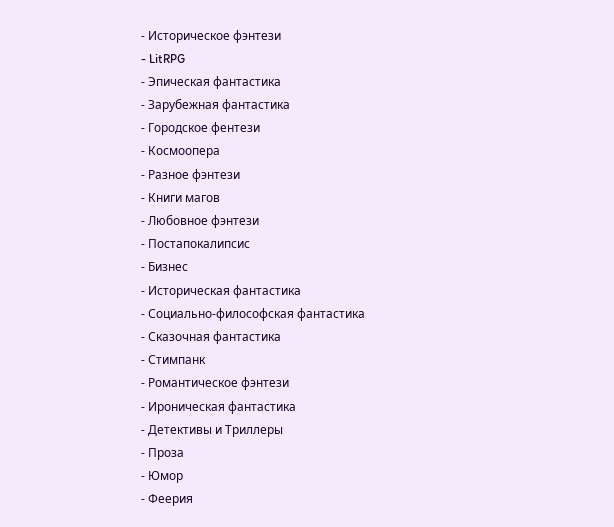- Историческое фэнтези
- LitRPG
- Эпическая фантастика
- Зарубежная фантастика
- Городское фентези
- Космоопера
- Разное фэнтези
- Книги магов
- Любовное фэнтези
- Постапокалипсис
- Бизнес
- Историческая фантастика
- Социально-философская фантастика
- Сказочная фантастика
- Стимпанк
- Романтическое фэнтези
- Ироническая фантастика
- Детективы и Триллеры
- Проза
- Юмор
- Феерия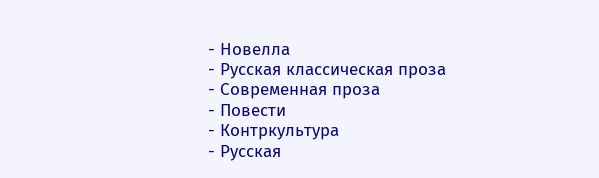- Новелла
- Русская классическая проза
- Современная проза
- Повести
- Контркультура
- Русская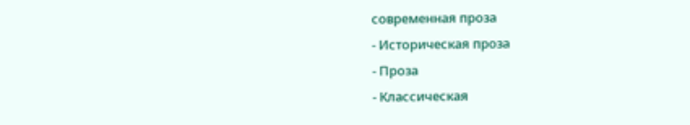современная проза
- Историческая проза
- Проза
- Классическая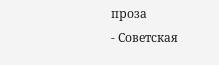проза
- Советская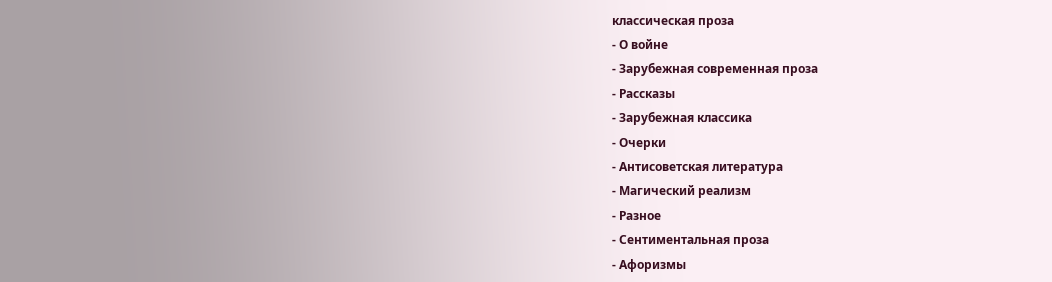классическая проза
- О войне
- Зарубежная современная проза
- Рассказы
- Зарубежная классика
- Очерки
- Антисоветская литература
- Магический реализм
- Разное
- Сентиментальная проза
- Афоризмы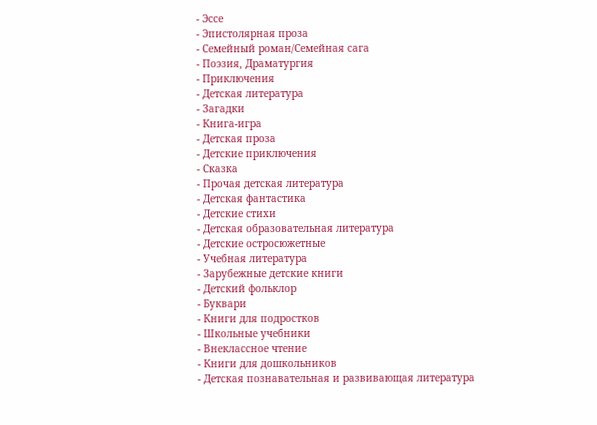- Эссе
- Эпистолярная проза
- Семейный роман/Семейная сага
- Поэзия, Драматургия
- Приключения
- Детская литература
- Загадки
- Книга-игра
- Детская проза
- Детские приключения
- Сказка
- Прочая детская литература
- Детская фантастика
- Детские стихи
- Детская образовательная литература
- Детские остросюжетные
- Учебная литература
- Зарубежные детские книги
- Детский фольклор
- Буквари
- Книги для подростков
- Школьные учебники
- Внеклассное чтение
- Книги для дошкольников
- Детская познавательная и развивающая литература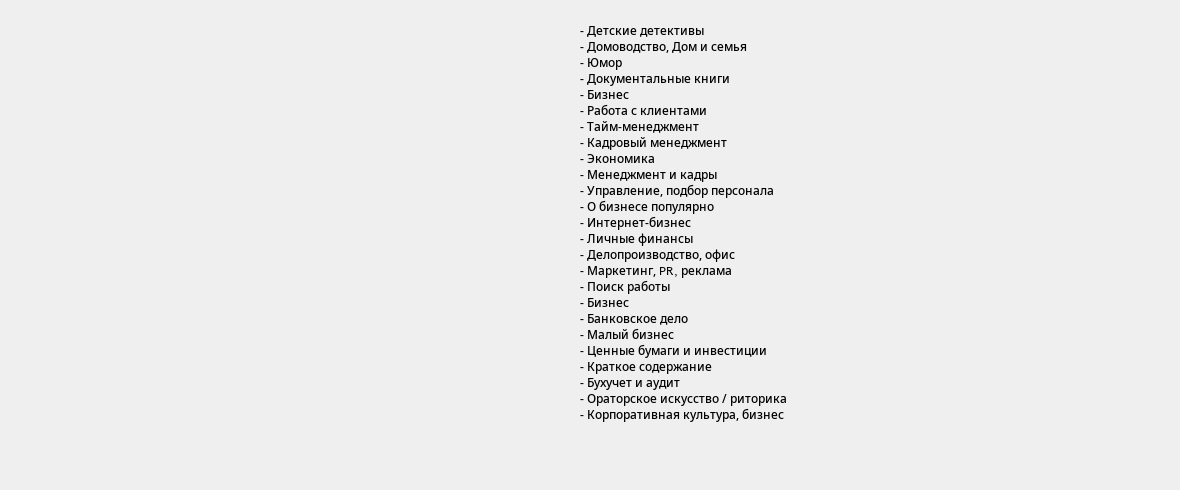- Детские детективы
- Домоводство, Дом и семья
- Юмор
- Документальные книги
- Бизнес
- Работа с клиентами
- Тайм-менеджмент
- Кадровый менеджмент
- Экономика
- Менеджмент и кадры
- Управление, подбор персонала
- О бизнесе популярно
- Интернет-бизнес
- Личные финансы
- Делопроизводство, офис
- Маркетинг, PR, реклама
- Поиск работы
- Бизнес
- Банковское дело
- Малый бизнес
- Ценные бумаги и инвестиции
- Краткое содержание
- Бухучет и аудит
- Ораторское искусство / риторика
- Корпоративная культура, бизнес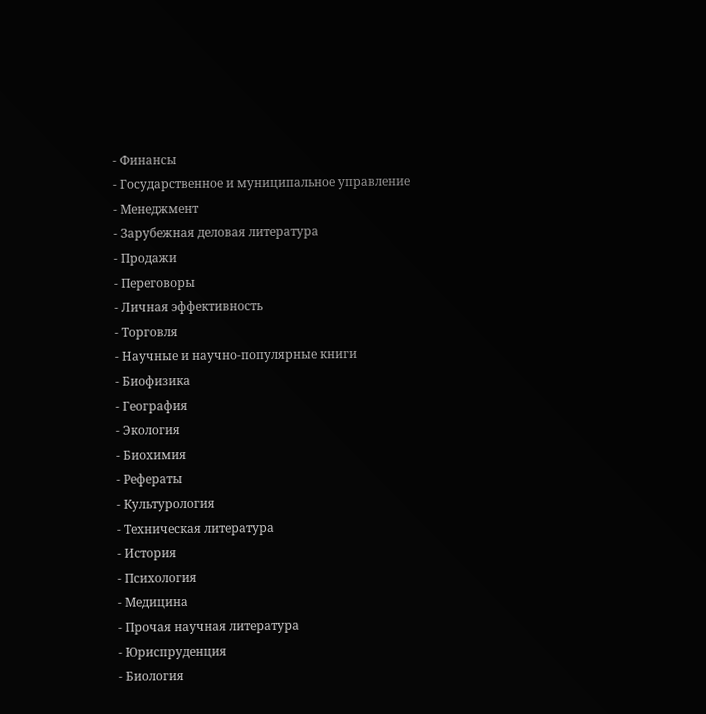- Финансы
- Государственное и муниципальное управление
- Менеджмент
- Зарубежная деловая литература
- Продажи
- Переговоры
- Личная эффективность
- Торговля
- Научные и научно-популярные книги
- Биофизика
- География
- Экология
- Биохимия
- Рефераты
- Культурология
- Техническая литература
- История
- Психология
- Медицина
- Прочая научная литература
- Юриспруденция
- Биология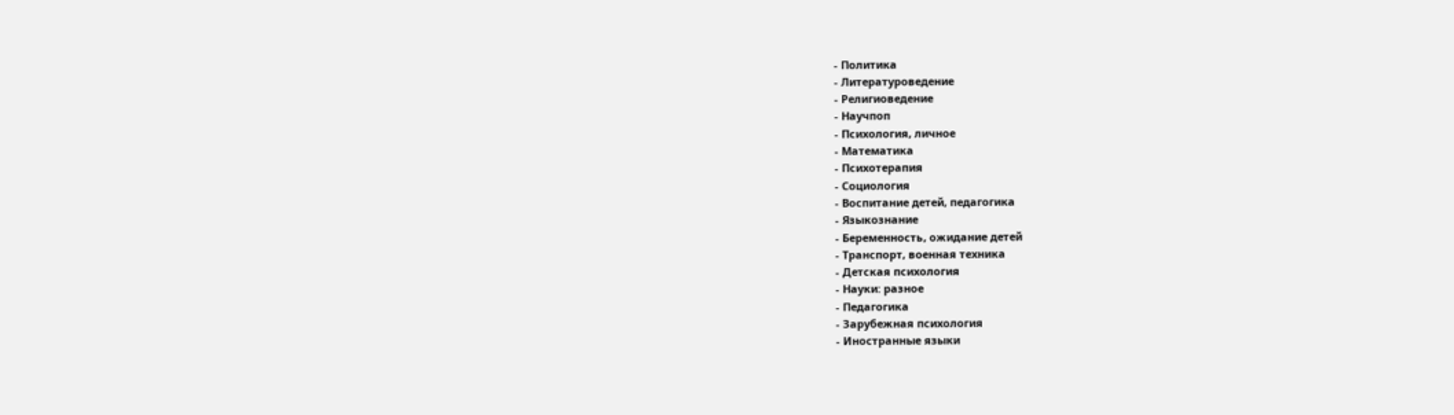- Политика
- Литературоведение
- Религиоведение
- Научпоп
- Психология, личное
- Математика
- Психотерапия
- Социология
- Воспитание детей, педагогика
- Языкознание
- Беременность, ожидание детей
- Транспорт, военная техника
- Детская психология
- Науки: разное
- Педагогика
- Зарубежная психология
- Иностранные языки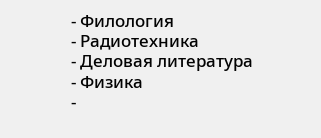- Филология
- Радиотехника
- Деловая литература
- Физика
-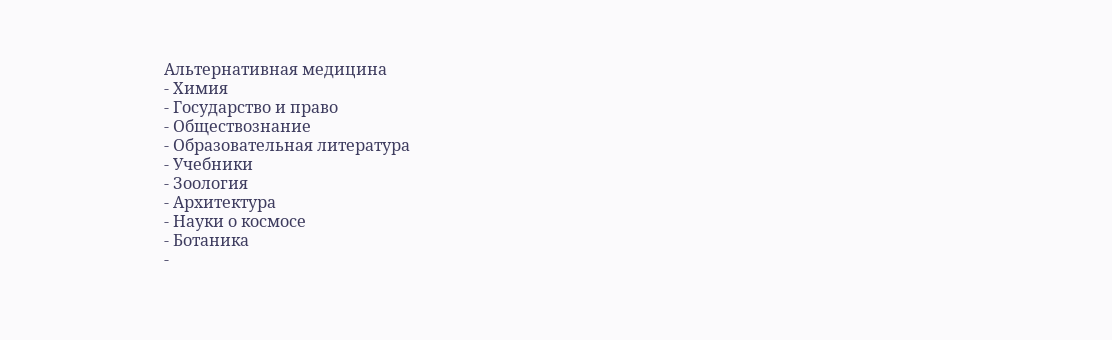Альтернативная медицина
- Химия
- Государство и право
- Обществознание
- Образовательная литература
- Учебники
- Зоология
- Архитектура
- Науки о космосе
- Ботаника
-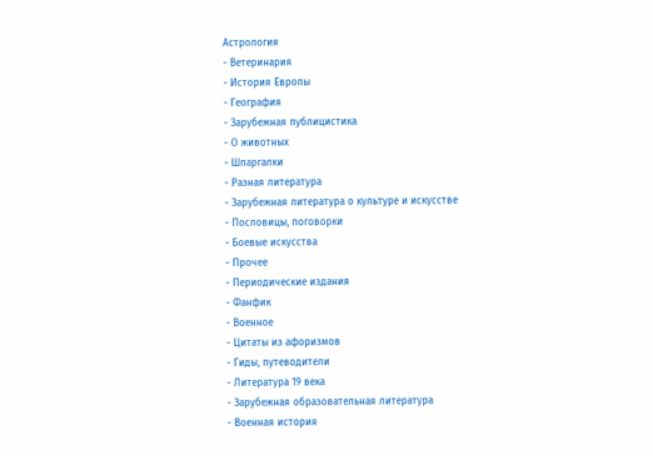Астрология
- Ветеринария
- История Европы
- География
- Зарубежная публицистика
- О животных
- Шпаргалки
- Разная литература
- Зарубежная литература о культуре и искусстве
- Пословицы, поговорки
- Боевые искусства
- Прочее
- Периодические издания
- Фанфик
- Военное
- Цитаты из афоризмов
- Гиды, путеводители
- Литература 19 века
- Зарубежная образовательная литература
- Военная история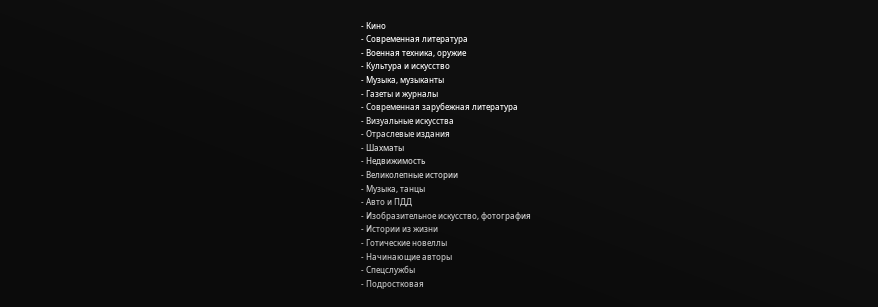- Кино
- Современная литература
- Военная техника, оружие
- Культура и искусство
- Музыка, музыканты
- Газеты и журналы
- Современная зарубежная литература
- Визуальные искусства
- Отраслевые издания
- Шахматы
- Недвижимость
- Великолепные истории
- Музыка, танцы
- Авто и ПДД
- Изобразительное искусство, фотография
- Истории из жизни
- Готические новеллы
- Начинающие авторы
- Спецслужбы
- Подростковая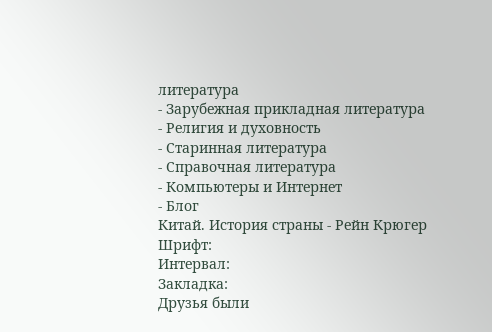литература
- Зарубежная прикладная литература
- Религия и духовность
- Старинная литература
- Справочная литература
- Компьютеры и Интернет
- Блог
Китай. История страны - Рейн Крюгер
Шрифт:
Интервал:
Закладка:
Друзья были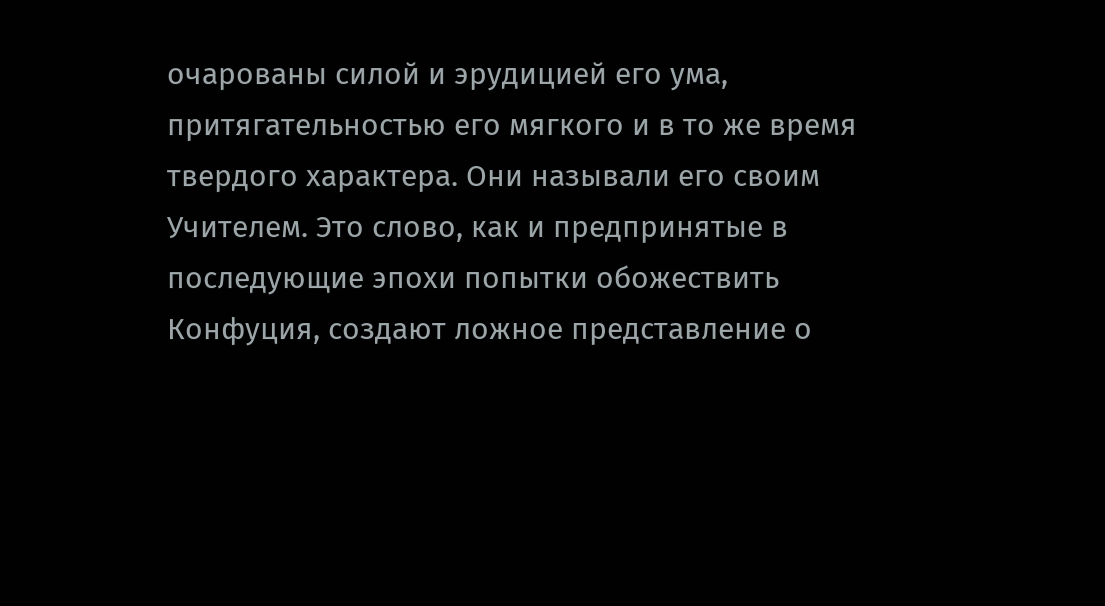очарованы силой и эрудицией его ума, притягательностью его мягкого и в то же время твердого характера. Они называли его своим Учителем. Это слово, как и предпринятые в последующие эпохи попытки обожествить Конфуция, создают ложное представление о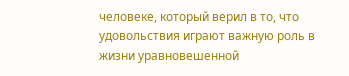человеке, который верил в то, что удовольствия играют важную роль в жизни уравновешенной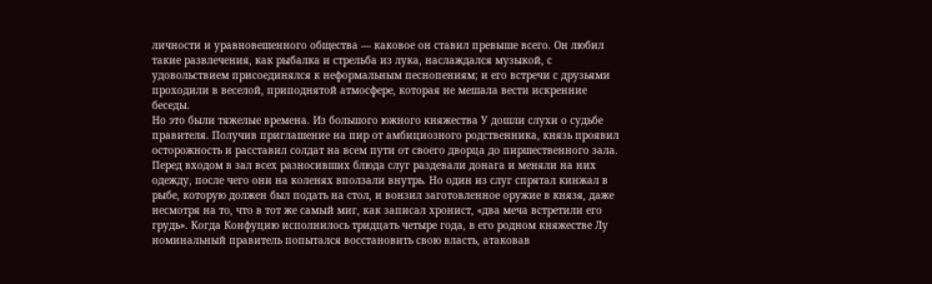личности и уравновешенного общества — каковое он ставил превыше всего. Он любил такие развлечения, как рыбалка и стрельба из лука, наслаждался музыкой, с удовольствием присоединялся к неформальным песнопениям; и его встречи с друзьями проходили в веселой, приподнятой атмосфере, которая не мешала вести искренние беседы.
Но это были тяжелые времена. Из большого южного княжества У дошли слухи о судьбе правителя. Получив приглашение на пир от амбициозного родственника, князь проявил осторожность и расставил солдат на всем пути от своего дворца до пиршественного зала. Перед входом в зал всех разносивших блюда слуг раздевали донага и меняли на них одежду, после чего они на коленях вползали внутрь. Но один из слуг спрятал кинжал в рыбе, которую должен был подать на стол, и вонзил заготовленное оружие в князя, даже несмотря на то, что в тот же самый миг, как записал хронист, «два меча встретили его грудь». Когда Конфуцию исполнилось тридцать четыре года, в его родном княжестве Лу номинальный правитель попытался восстановить свою власть, атаковав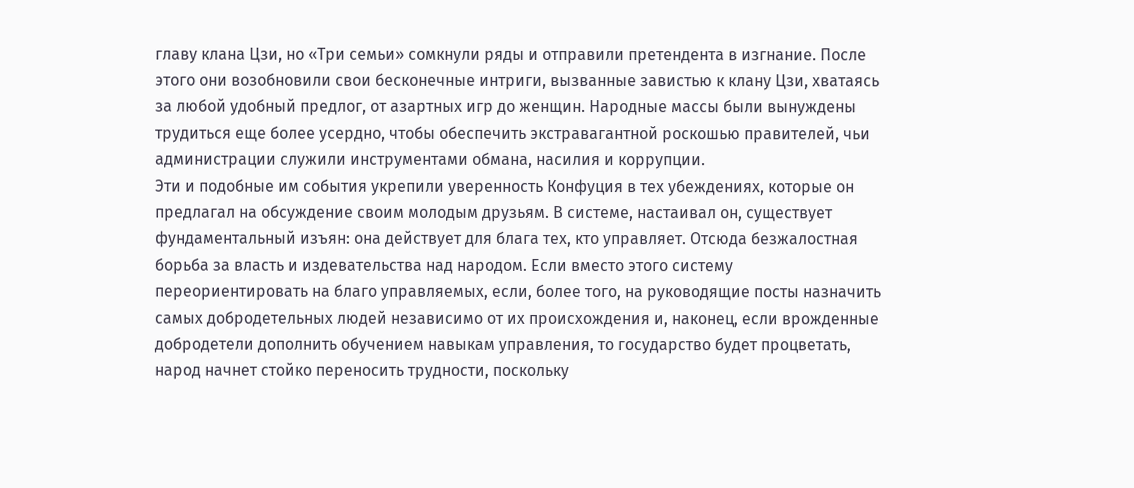главу клана Цзи, но «Три семьи» сомкнули ряды и отправили претендента в изгнание. После этого они возобновили свои бесконечные интриги, вызванные завистью к клану Цзи, хватаясь за любой удобный предлог, от азартных игр до женщин. Народные массы были вынуждены трудиться еще более усердно, чтобы обеспечить экстравагантной роскошью правителей, чьи администрации служили инструментами обмана, насилия и коррупции.
Эти и подобные им события укрепили уверенность Конфуция в тех убеждениях, которые он предлагал на обсуждение своим молодым друзьям. В системе, настаивал он, существует фундаментальный изъян: она действует для блага тех, кто управляет. Отсюда безжалостная борьба за власть и издевательства над народом. Если вместо этого систему переориентировать на благо управляемых, если, более того, на руководящие посты назначить самых добродетельных людей независимо от их происхождения и, наконец, если врожденные добродетели дополнить обучением навыкам управления, то государство будет процветать, народ начнет стойко переносить трудности, поскольку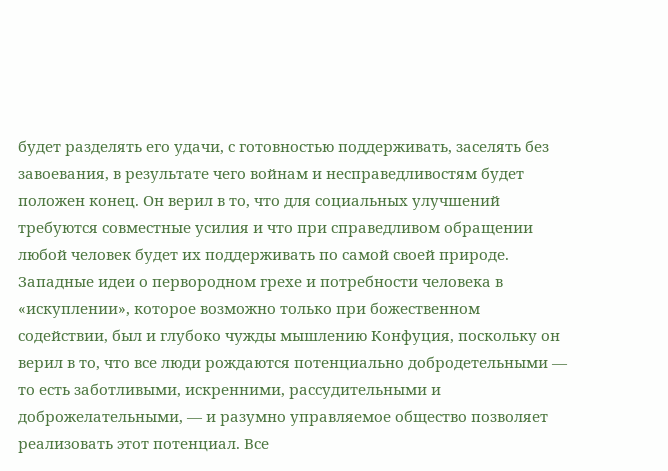будет разделять его удачи, с готовностью поддерживать, заселять без завоевания, в результате чего войнам и несправедливостям будет положен конец. Он верил в то, что для социальных улучшений требуются совместные усилия и что при справедливом обращении любой человек будет их поддерживать по самой своей природе. Западные идеи о первородном грехе и потребности человека в «искуплении», которое возможно только при божественном содействии, был и глубоко чужды мышлению Конфуция, поскольку он верил в то, что все люди рождаются потенциально добродетельными — то есть заботливыми, искренними, рассудительными и доброжелательными, — и разумно управляемое общество позволяет реализовать этот потенциал. Все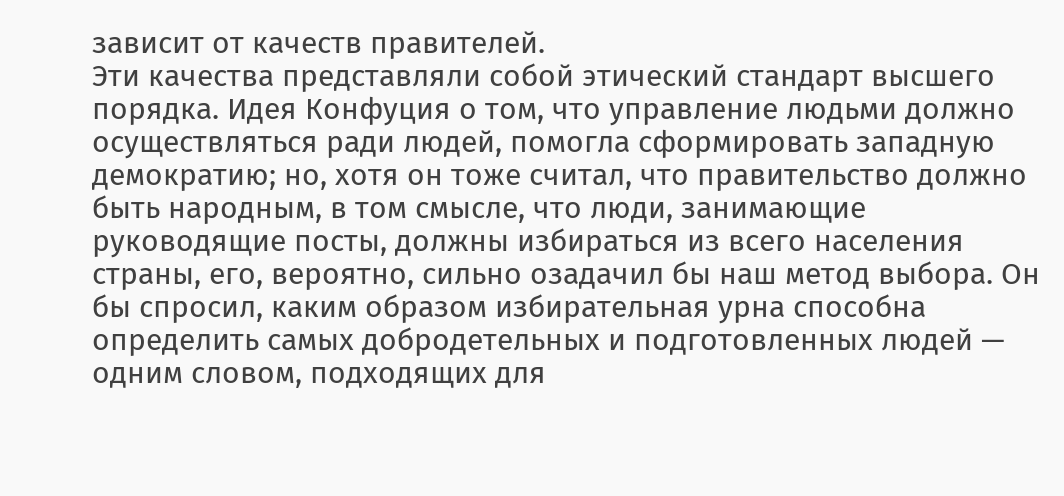зависит от качеств правителей.
Эти качества представляли собой этический стандарт высшего порядка. Идея Конфуция о том, что управление людьми должно осуществляться ради людей, помогла сформировать западную демократию; но, хотя он тоже считал, что правительство должно быть народным, в том смысле, что люди, занимающие руководящие посты, должны избираться из всего населения страны, его, вероятно, сильно озадачил бы наш метод выбора. Он бы спросил, каким образом избирательная урна способна определить самых добродетельных и подготовленных людей — одним словом, подходящих для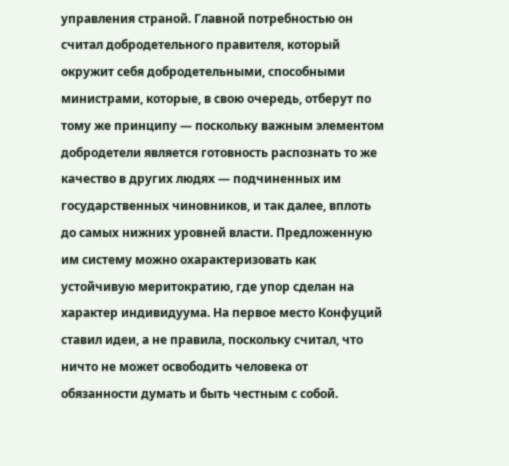управления страной. Главной потребностью он считал добродетельного правителя, который окружит себя добродетельными, способными министрами, которые, в свою очередь, отберут по тому же принципу — поскольку важным элементом добродетели является готовность распознать то же качество в других людях — подчиненных им государственных чиновников, и так далее, вплоть до самых нижних уровней власти. Предложенную им систему можно охарактеризовать как устойчивую меритократию, где упор сделан на характер индивидуума. На первое место Конфуций ставил идеи, а не правила, поскольку считал, что ничто не может освободить человека от обязанности думать и быть честным с собой.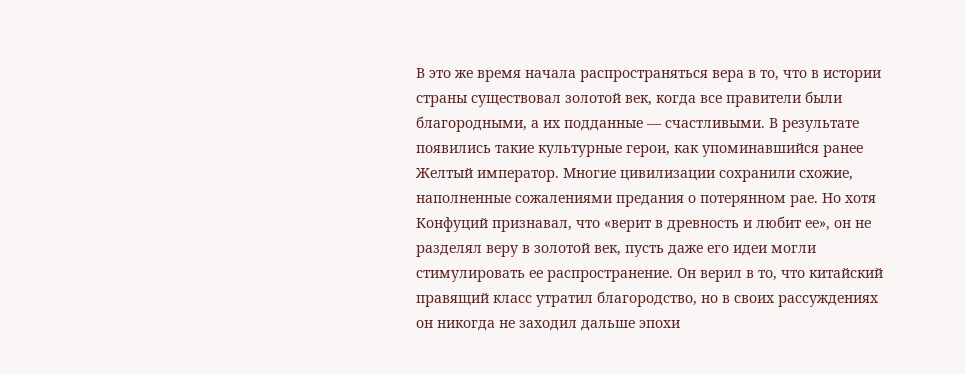В это же время начала распространяться вера в то, что в истории страны существовал золотой век, когда все правители были благородными, а их подданные — счастливыми. В результате появились такие культурные герои, как упоминавшийся ранее Желтый император. Многие цивилизации сохранили схожие, наполненные сожалениями предания о потерянном рае. Но хотя Конфуций признавал, что «верит в древность и любит ее», он не разделял веру в золотой век, пусть даже его идеи могли стимулировать ее распространение. Он верил в то, что китайский правящий класс утратил благородство, но в своих рассуждениях он никогда не заходил дальше эпохи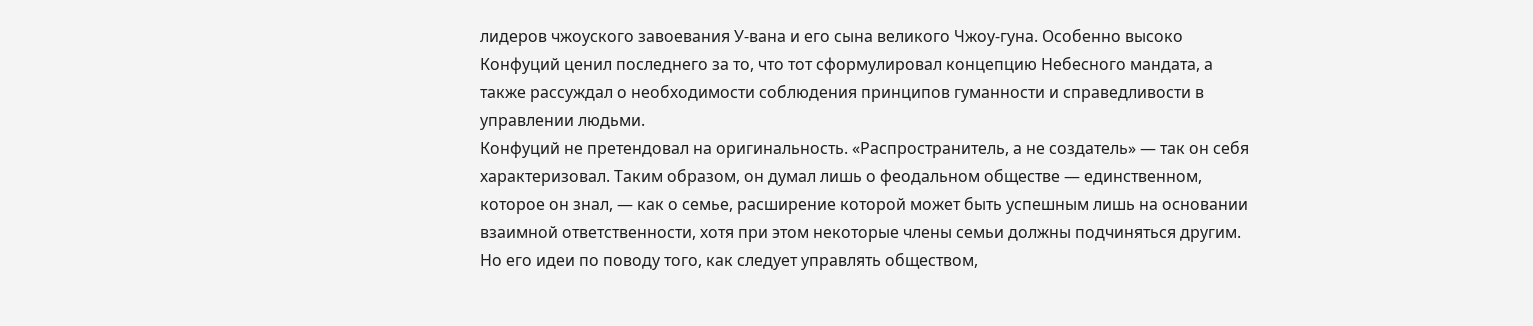лидеров чжоуского завоевания У-вана и его сына великого Чжоу-гуна. Особенно высоко Конфуций ценил последнего за то, что тот сформулировал концепцию Небесного мандата, а также рассуждал о необходимости соблюдения принципов гуманности и справедливости в управлении людьми.
Конфуций не претендовал на оригинальность. «Распространитель, а не создатель» — так он себя характеризовал. Таким образом, он думал лишь о феодальном обществе — единственном, которое он знал, — как о семье, расширение которой может быть успешным лишь на основании взаимной ответственности, хотя при этом некоторые члены семьи должны подчиняться другим. Но его идеи по поводу того, как следует управлять обществом,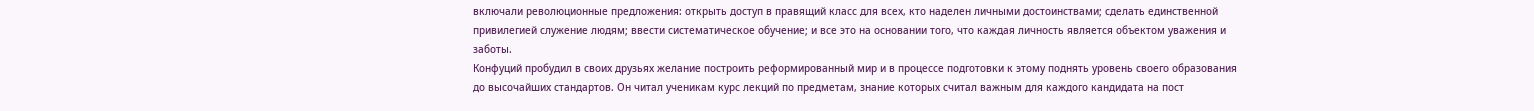включали революционные предложения: открыть доступ в правящий класс для всех, кто наделен личными достоинствами; сделать единственной привилегией служение людям; ввести систематическое обучение; и все это на основании того, что каждая личность является объектом уважения и заботы.
Конфуций пробудил в своих друзьях желание построить реформированный мир и в процессе подготовки к этому поднять уровень своего образования до высочайших стандартов. Он читал ученикам курс лекций по предметам, знание которых считал важным для каждого кандидата на пост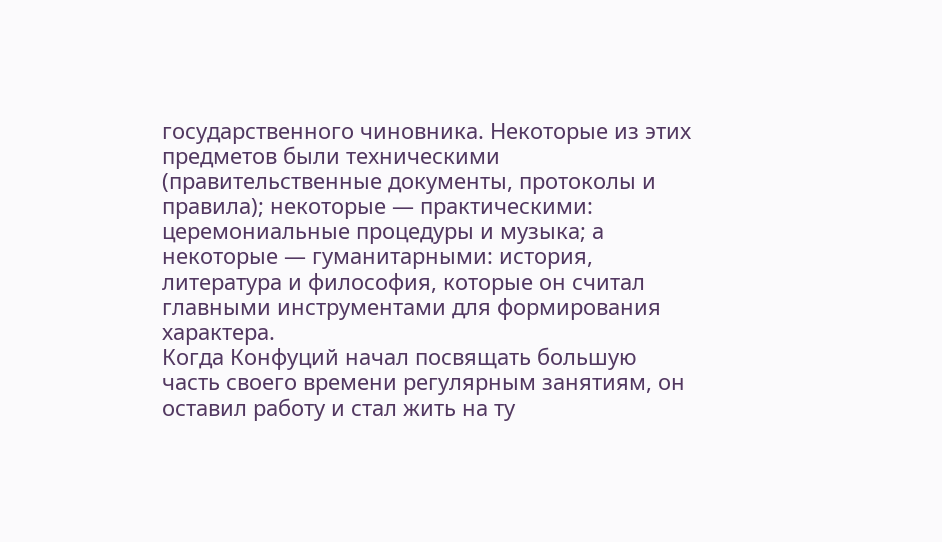государственного чиновника. Некоторые из этих предметов были техническими (правительственные документы, протоколы и правила); некоторые — практическими: церемониальные процедуры и музыка; а некоторые — гуманитарными: история, литература и философия, которые он считал главными инструментами для формирования характера.
Когда Конфуций начал посвящать большую часть своего времени регулярным занятиям, он оставил работу и стал жить на ту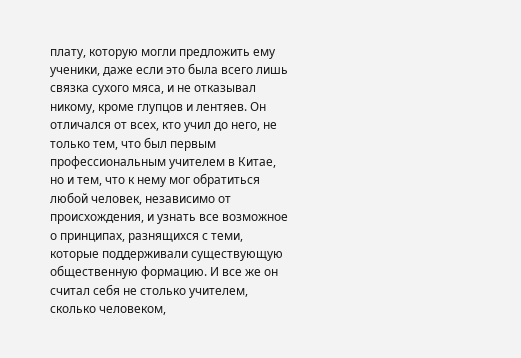плату, которую могли предложить ему ученики, даже если это была всего лишь связка сухого мяса, и не отказывал никому, кроме глупцов и лентяев. Он отличался от всех, кто учил до него, не только тем, что был первым профессиональным учителем в Китае, но и тем, что к нему мог обратиться любой человек, независимо от происхождения, и узнать все возможное о принципах, разнящихся с теми, которые поддерживали существующую общественную формацию. И все же он считал себя не столько учителем, сколько человеком,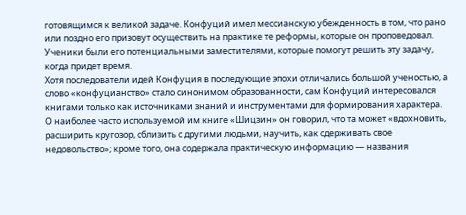готовящимся к великой задаче. Конфуций имел мессианскую убежденность в том, что рано или поздно его призовут осуществить на практике те реформы, которые он проповедовал. Ученики были его потенциальными заместителями, которые помогут решить эту задачу, когда придет время.
Хотя последователи идей Конфуция в последующие эпохи отличались большой ученостью, а слово «конфуцианство» стало синонимом образованности, сам Конфуций интересовался книгами только как источниками знаний и инструментами для формирования характера. О наиболее часто используемой им книге «Шицзин» он говорил, что та может «вдохновить, расширить кругозор, сблизить с другими людьми, научить, как сдерживать свое недовольство»; кроме того, она содержала практическую информацию — названия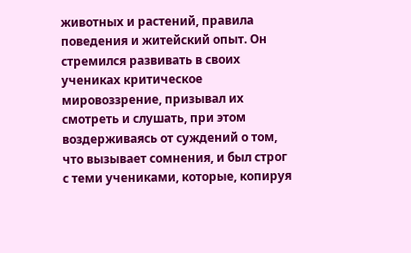животных и растений, правила поведения и житейский опыт. Он стремился развивать в своих учениках критическое мировоззрение, призывал их смотреть и слушать, при этом воздерживаясь от суждений о том, что вызывает сомнения, и был строг с теми учениками, которые, копируя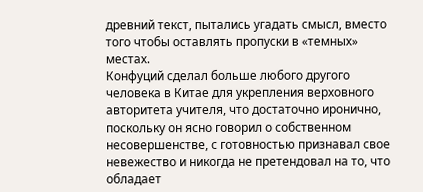древний текст, пытались угадать смысл, вместо того чтобы оставлять пропуски в «темных» местах.
Конфуций сделал больше любого другого человека в Китае для укрепления верховного авторитета учителя, что достаточно иронично, поскольку он ясно говорил о собственном несовершенстве, с готовностью признавал свое невежество и никогда не претендовал на то, что обладает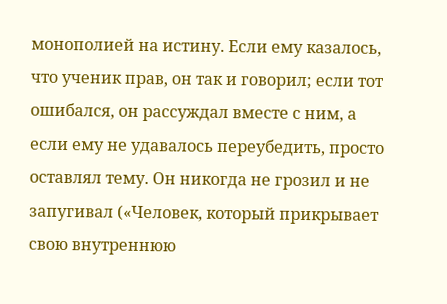монополией на истину. Если ему казалось, что ученик прав, он так и говорил; если тот ошибался, он рассуждал вместе с ним, а если ему не удавалось переубедить, просто оставлял тему. Он никогда не грозил и не запугивал («Человек, который прикрывает свою внутреннюю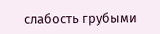слабость грубыми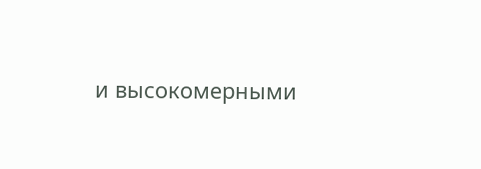и высокомерными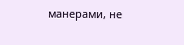манерами, не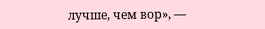лучше, чем вор», —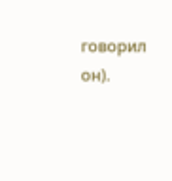говорил он).